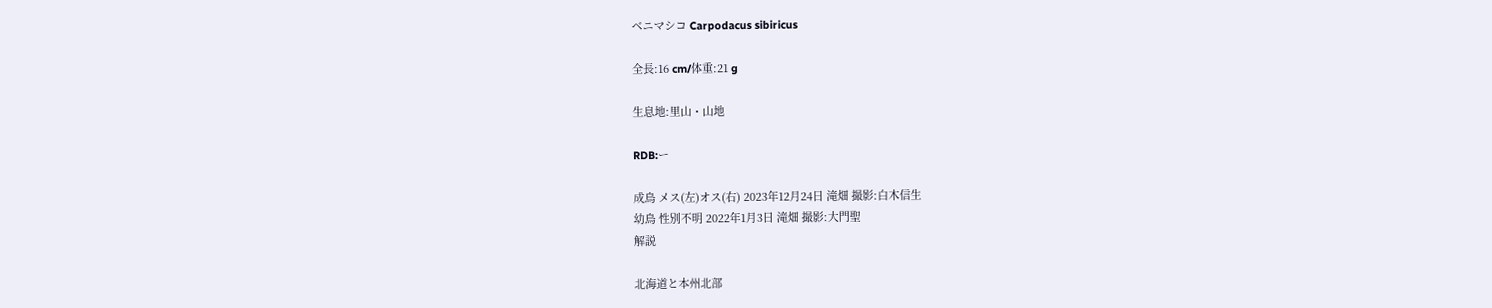ベニマシコ Carpodacus sibiricus

全長:16 cm/体重:21 g

生息地:里山・山地

RDB:ー

成鳥 メス(左)オス(右) 2023年12月24日 滝畑 撮影:白木信生
幼鳥 性別不明 2022年1月3日 滝畑 撮影:大門聖
解説

北海道と本州北部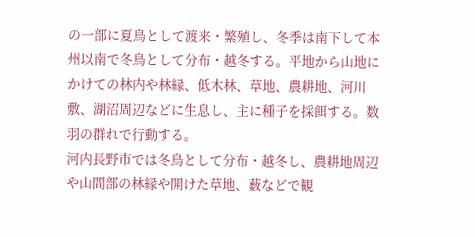の一部に夏鳥として渡来・繁殖し、冬季は南下して本州以南で冬鳥として分布・越冬する。平地から山地にかけての林内や林縁、低木林、草地、農耕地、河川敷、湖沼周辺などに生息し、主に種子を採餌する。数羽の群れで行動する。
河内長野市では冬鳥として分布・越冬し、農耕地周辺や山間部の林縁や開けた草地、薮などで観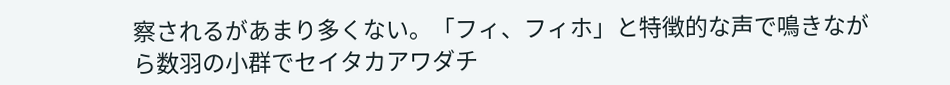察されるがあまり多くない。「フィ、フィホ」と特徴的な声で鳴きながら数羽の小群でセイタカアワダチ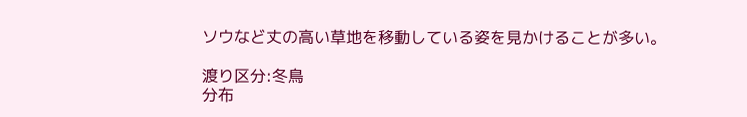ソウなど丈の高い草地を移動している姿を見かけることが多い。

渡り区分:冬鳥
分布